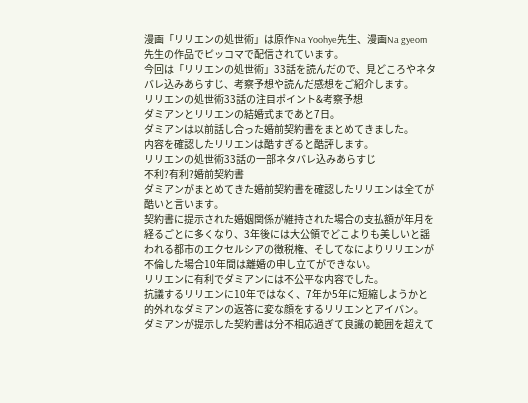漫画「リリエンの処世術」は原作Na Yoohye先生、漫画Na gyeom先生の作品でピッコマで配信されています。
今回は「リリエンの処世術」33話を読んだので、見どころやネタバレ込みあらすじ、考察予想や読んだ感想をご紹介します。
リリエンの処世術33話の注目ポイント&考察予想
ダミアンとリリエンの結婚式まであと7日。
ダミアンは以前話し合った婚前契約書をまとめてきました。
内容を確認したリリエンは酷すぎると酷評します。
リリエンの処世術33話の一部ネタバレ込みあらすじ
不利?有利?婚前契約書
ダミアンがまとめてきた婚前契約書を確認したリリエンは全てが酷いと言います。
契約書に提示された婚姻関係が維持された場合の支払額が年月を経るごとに多くなり、3年後には大公領でどこよりも美しいと謡われる都市のエクセルシアの徴税権、そしてなによりリリエンが不倫した場合10年間は離婚の申し立てができない。
リリエンに有利でダミアンには不公平な内容でした。
抗議するリリエンに10年ではなく、7年か5年に短縮しようかと的外れなダミアンの返答に変な顔をするリリエンとアイバン。
ダミアンが提示した契約書は分不相応過ぎて良識の範囲を超えて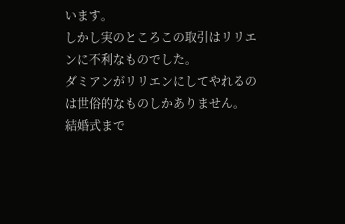います。
しかし実のところこの取引はリリエンに不利なものでした。
ダミアンがリリエンにしてやれるのは世俗的なものしかありません。
結婚式まで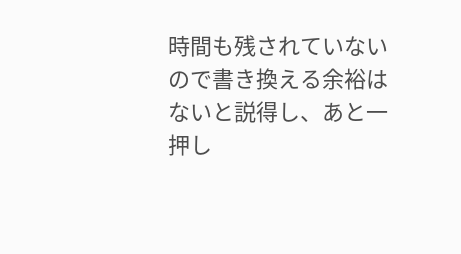時間も残されていないので書き換える余裕はないと説得し、あと一押し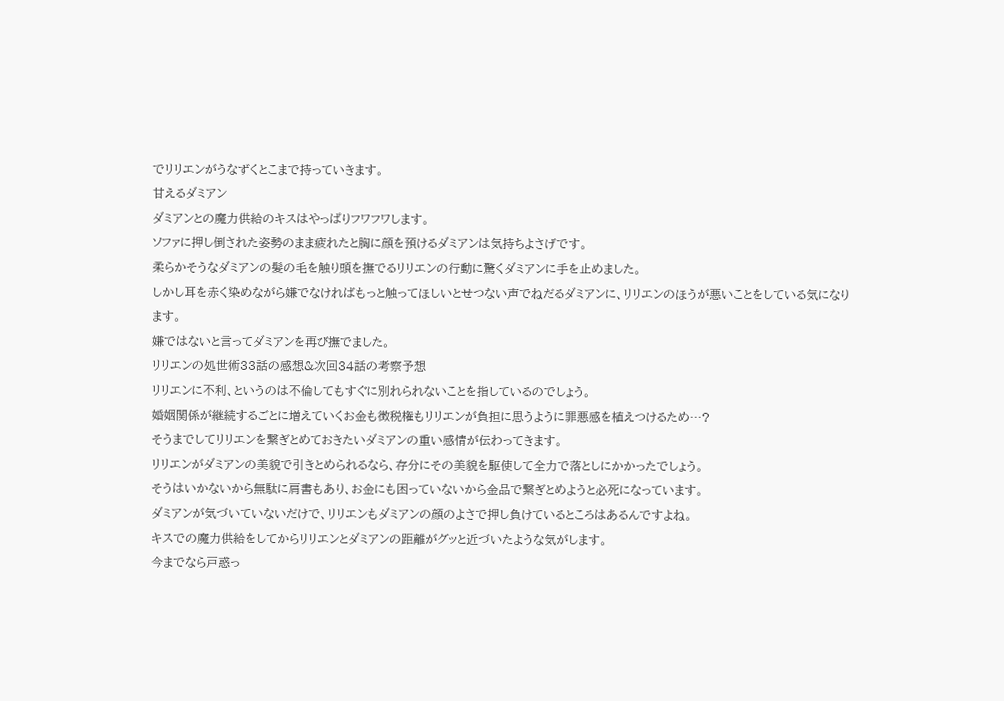でリリエンがうなずくとこまで持っていきます。
甘えるダミアン
ダミアンとの魔力供給のキスはやっぱりフワフワします。
ソファに押し倒された姿勢のまま疲れたと胸に顔を預けるダミアンは気持ちよさげです。
柔らかそうなダミアンの髪の毛を触り頭を撫でるリリエンの行動に驚くダミアンに手を止めました。
しかし耳を赤く染めながら嫌でなければもっと触ってほしいとせつない声でねだるダミアンに、リリエンのほうが悪いことをしている気になります。
嫌ではないと言ってダミアンを再び撫でました。
リリエンの処世術33話の感想&次回34話の考察予想
リリエンに不利、というのは不倫してもすぐに別れられないことを指しているのでしょう。
婚姻関係が継続するごとに増えていくお金も徴税権もリリエンが負担に思うように罪悪感を植えつけるため…?
そうまでしてリリエンを繋ぎとめておきたいダミアンの重い感情が伝わってきます。
リリエンがダミアンの美貌で引きとめられるなら、存分にその美貌を駆使して全力で落としにかかったでしょう。
そうはいかないから無駄に肩書もあり、お金にも困っていないから金品で繋ぎとめようと必死になっています。
ダミアンが気づいていないだけで、リリエンもダミアンの顔のよさで押し負けているところはあるんですよね。
キスでの魔力供給をしてからリリエンとダミアンの距離がグッと近づいたような気がします。
今までなら戸惑っ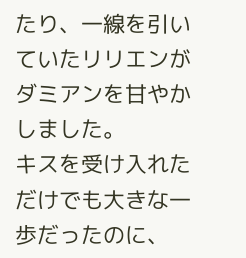たり、一線を引いていたリリエンがダミアンを甘やかしました。
キスを受け入れただけでも大きな一歩だったのに、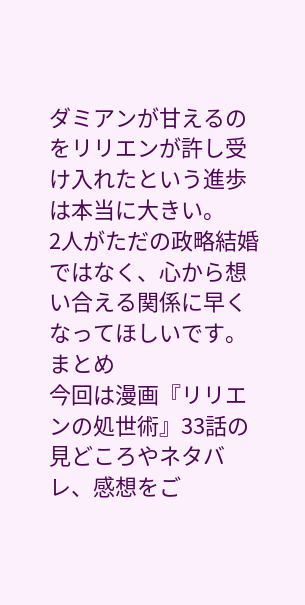ダミアンが甘えるのをリリエンが許し受け入れたという進歩は本当に大きい。
2人がただの政略結婚ではなく、心から想い合える関係に早くなってほしいです。
まとめ
今回は漫画『リリエンの処世術』33話の見どころやネタバレ、感想をご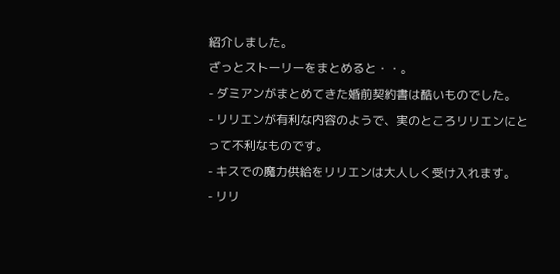紹介しました。
ざっとストーリーをまとめると・・。
- ダミアンがまとめてきた婚前契約書は酷いものでした。
- リリエンが有利な内容のようで、実のところリリエンにとって不利なものです。
- キスでの魔力供給をリリエンは大人しく受け入れます。
- リリ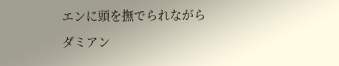エンに頭を撫でられながらダミアン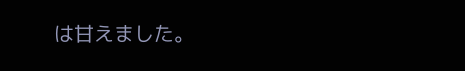は甘えました。